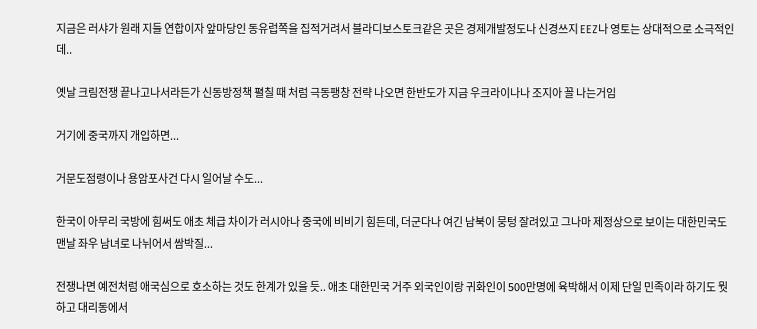지금은 러샤가 원래 지들 연합이자 앞마당인 동유럽쪽을 집적거려서 블라디보스토크같은 곳은 경제개발정도나 신경쓰지 EEZ나 영토는 상대적으로 소극적인데..

옛날 크림전쟁 끝나고나서라든가 신동방정책 펼칠 때 처럼 극동팽창 전략 나오면 한반도가 지금 우크라이나나 조지아 꼴 나는거임

거기에 중국까지 개입하면...

거문도점령이나 용암포사건 다시 일어날 수도...

한국이 아무리 국방에 힘써도 애초 체급 차이가 러시아나 중국에 비비기 힘든데, 더군다나 여긴 남북이 뭉텅 잘려있고 그나마 제정상으로 보이는 대한민국도 맨날 좌우 남녀로 나뉘어서 쌈박질...

전쟁나면 예전처럼 애국심으로 호소하는 것도 한계가 있을 듯.. 애초 대한민국 거주 외국인이랑 귀화인이 500만명에 육박해서 이제 단일 민족이라 하기도 뭣하고 대리동에서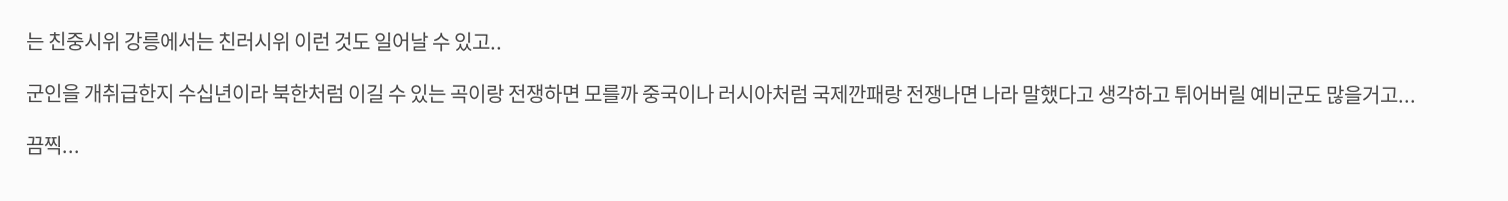는 친중시위 강릉에서는 친러시위 이런 것도 일어날 수 있고..

군인을 개취급한지 수십년이라 북한처럼 이길 수 있는 곡이랑 전쟁하면 모를까 중국이나 러시아처럼 국제깐패랑 전쟁나면 나라 말했다고 생각하고 튀어버릴 예비군도 많을거고...

끔찍...